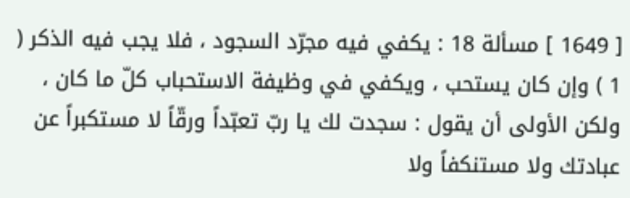[ 1649 ] مسألة 18 : يكفي فيه مجرّد السجود ، فلا يجب فيه الذكر ( 1 ) وإن كان يستحب ، ويكفي في وظيفة الاستحباب كلّ ما كان ، ولكن الأولى أن يقول : سجدت لك يا ربّ تعبّداً ورقّاً لا مستكبراً عن عبادتك ولا مستنكفاً ولا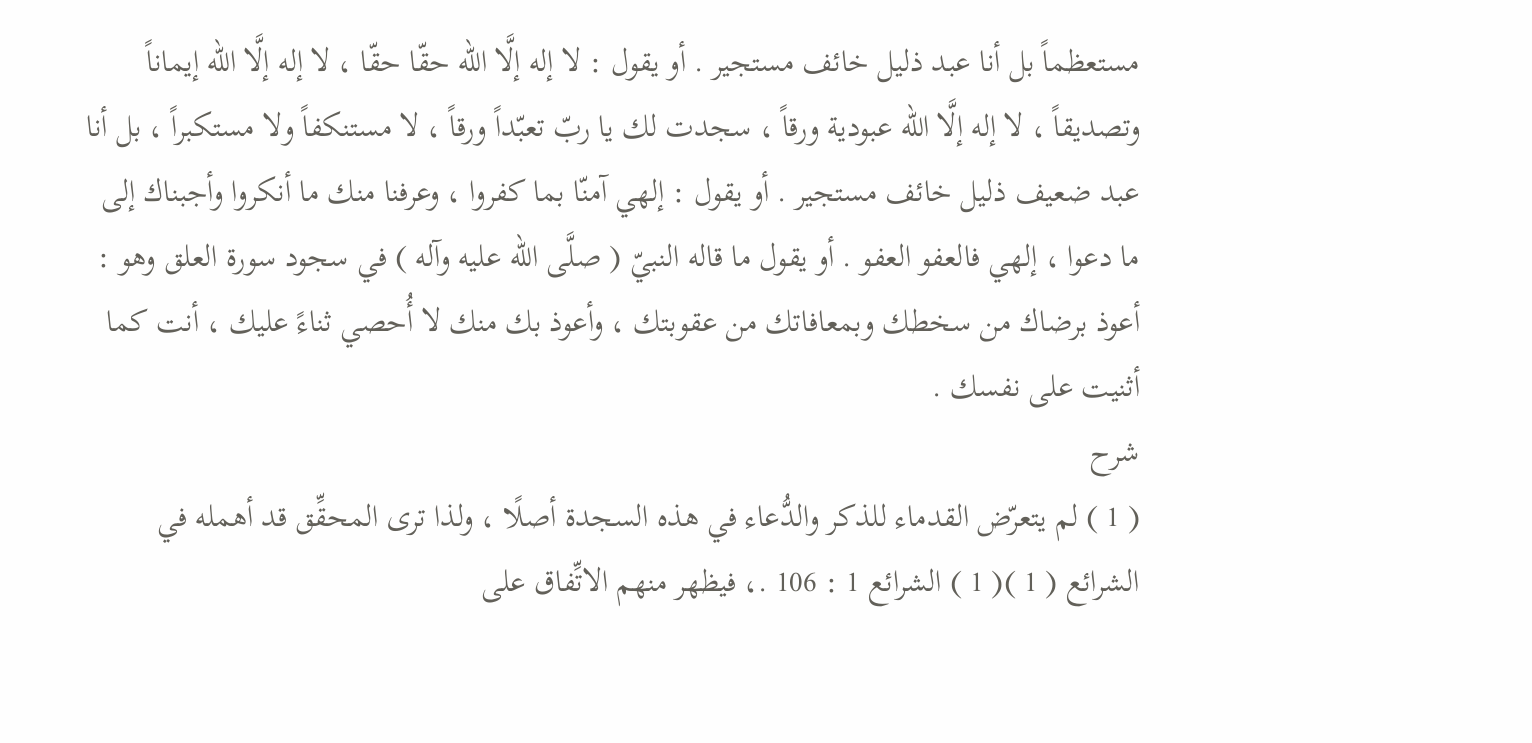مستعظماً بل أنا عبد ذليل خائف مستجير . أو يقول : لا إله إلَّا الله حقّا حقّا ، لا إله إلَّا الله إيماناً وتصديقاً ، لا إله إلَّا الله عبودية ورقاً ، سجدت لك يا ربّ تعبّداً ورقاً ، لا مستنكفاً ولا مستكبراً ، بل أنا عبد ضعيف ذليل خائف مستجير . أو يقول : إلهي آمنّا بما كفروا ، وعرفنا منك ما أنكروا وأجبناك إلى ما دعوا ، إلهي فالعفو العفو . أو يقول ما قاله النبيّ ( صلَّى الله عليه وآله ) في سجود سورة العلق وهو : أعوذ برضاك من سخطك وبمعافاتك من عقوبتك ، وأعوذ بك منك لا أُحصي ثناءً عليك ، أنت كما أثنيت على نفسك .
شرح
( 1 ) لم يتعرّض القدماء للذكر والدُّعاء في هذه السجدة أصلًا ، ولذا ترى المحقِّق قد أهمله في الشرائع ( 1 )( 1 ) الشرائع 1 : 106 .، فيظهر منهم الاتِّفاق على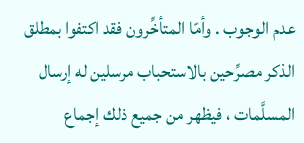عدم الوجوب . وأمّا المتأخِّرون فقد اكتفوا بمطلق الذكر مصرِّحين بالاستحباب مرسلين له إرسال المسلَّمات ، فيظهر من جميع ذلك إجماع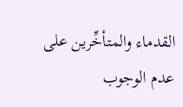القدماء والمتأخِّرين على عدم الوجوب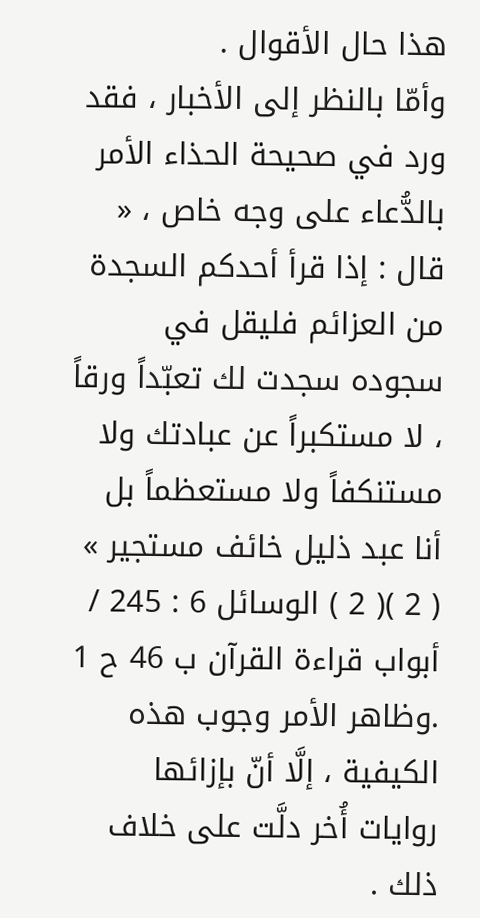هذا حال الأقوال .
وأمّا بالنظر إلى الأخبار ، فقد ورد في صحيحة الحذاء الأمر بالدُّعاء على وجه خاص ، « قال : إذا قرأ أحدكم السجدة من العزائم فليقل في سجوده سجدت لك تعبّداً ورقاً ، لا مستكبراً عن عبادتك ولا مستنكفاً ولا مستعظماً بل أنا عبد ذليل خائف مستجير » ( 2 )( 2 ) الوسائل 6 : 245 / أبواب قراءة القرآن ب 46 ح 1 .وظاهر الأمر وجوب هذه الكيفية ، إلَّا أنّ بإزائها روايات أُخر دلَّت على خلاف ذلك .